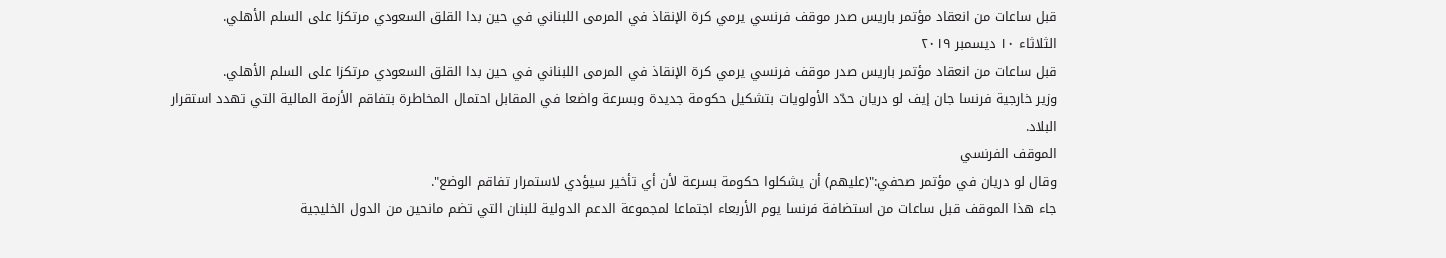قبل ساعات من انعقاد مؤتمر باريس صدر موقف فرنسي يرمي كرة الإنقاذ في المرمى اللبناني في حين بدا القلق السعودي مرتكزا على السلم الأهلي.
الثلاثاء ١٠ ديسمبر ٢٠١٩
قبل ساعات من انعقاد مؤتمر باريس صدر موقف فرنسي يرمي كرة الإنقاذ في المرمى اللبناني في حين بدا القلق السعودي مرتكزا على السلم الأهلي.
وزير خارجية فرنسا جان إيف لو دريان حدّد الأولويات بتشكيل حكومة جديدة وبسرعة واضعا في المقابل احتمال المخاطرة بتفاقم الأزمة المالية التي تهدد استقرار البلاد.
الموقف الفرنسي
وقال لو دريان في مؤتمر صحفي:"(عليهم) أن يشكلوا حكومة بسرعة لأن أي تأخير سيؤدي لاستمرار تفاقم الوضع".
جاء هذا الموقف قبل ساعات من استضافة فرنسا يوم الأربعاء اجتماعا لمجموعة الدعم الدولية للبنان التي تضم مانحين من الدول الخليجية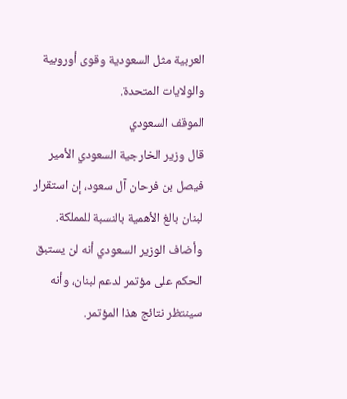العربية مثل السعودية وقوى أوروبية والولايات المتحدة.
الموقف السعودي
قال وزير الخارجية السعودي الأمير فيصل بن فرحان آل سعود، إن استقرار لبنان بالغ الأهمية بالنسبة للمملكة.
وأضاف الوزير السعودي أنه لن يستبق الحكم على مؤتمر لدعم لبنان، وأنه سينتظر نتائج هذا المؤتمر.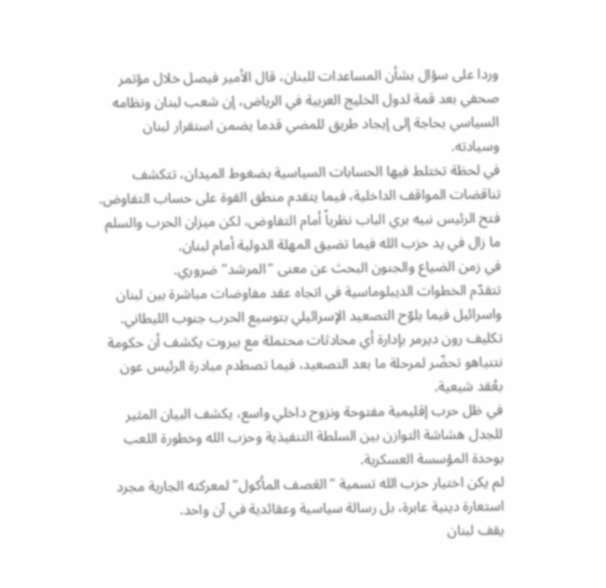وردا على سؤال بشأن المساعدات للبنان، قال الأمير فيصل خلال مؤتمر صحفي بعد قمة لدول الخليج العربية في الرياض، إن شعب لبنان ونظامه السياسي بحاجة إلى إيجاد طريق للمضي قدما يضمن استقرار لبنان وسيادته.
في لحظة تختلط فيها الحسابات السياسية بضغوط الميدان، تتكشف تناقضات المواقف الداخلية، فيما يتقدم منطق القوة على حساب التفاوض.
فتح الرئيس نبيه بري الباب نظرياً أمام التفاوض، لكن ميزان الحرب والسلم ما زال في يد حزب الله فيما تضيق المهلة الدولية أمام لبنان.
في زمن الضياع والجنون البحث عن معنى "المرشد" ضروري.
تتقدّم الخطوات الديبلوماسية في اتجاه عقد مفاوضات مباشرة بين لبنان واسرائيل فيما يلوّح التصعيد الإسرائيلي بتوسيع الحرب جنوب الليطاني.
تكليف رون ديرمر بإدارة أي محادثات محتملة مع بيروت يكشف أن حكومة نتنياهو تحضّر لمرحلة ما بعد التصعيد، فيما تصطدم مبادرة الرئيس عون بعُقد شيعية.
في ظل حرب إقليمية مفتوحة ونزوح داخلي واسع، يكشف البيان المثير للجدل هشاشة التوازن بين السلطة التنفيذية وحزب الله وخطورة اللعب بوحدة المؤسسة العسكرية.
لم يكن اختيار حزب الله تسمية "العَصف المأكول" لمعركته الجارية مجرد استعارة دينية عابرة، بل رسالة سياسية وعقائدية في آن واحد.
يقف لبنان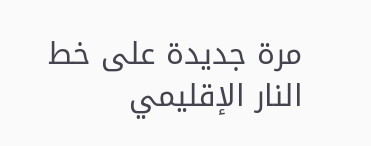مرة جديدة على خط النار الإقليمي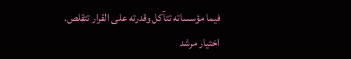فيما مؤسساته تتآكل وقدرته على القرار تتقلص.
اختيار مرشد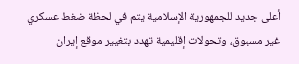أعلى جديد للجمهورية الإسلامية يتم في لحظة ضغط عسكري غير مسبوق، وتحولات إقليمية تهدد بتغيير موقع إيران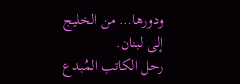ودورها… من الخليج إلى لبنان.
رحل الكاتب المُبدع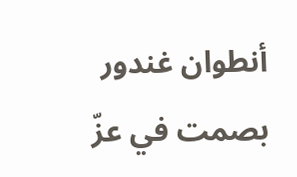أنطوان غندور بصمت في عزّ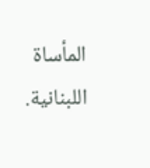المأساة اللبنانية.